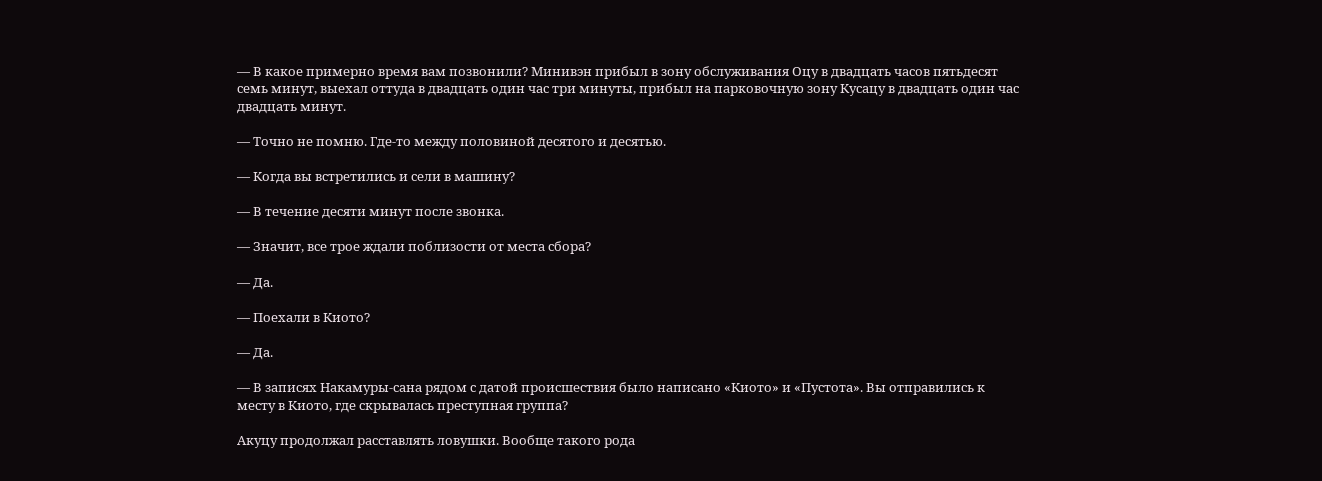— В какое примерно время вам позвонили? Минивэн прибыл в зону обслуживания Оцу в двадцать часов пятьдесят семь минут, выехал оттуда в двадцать один час три минуты, прибыл на парковочную зону Кусацу в двадцать один час двадцать минут.

— Точно не помню. Где-то между половиной десятого и десятью.

— Когда вы встретились и сели в машину?

— В течение десяти минут после звонка.

— Значит, все трое ждали поблизости от места сбора?

— Да.

— Поехали в Киото?

— Да.

— В записях Накамуры-сана рядом с датой происшествия было написано «Киото» и «Пустота». Вы отправились к месту в Киото, где скрывалась преступная группа?

Акуцу продолжал расставлять ловушки. Вообще такого рода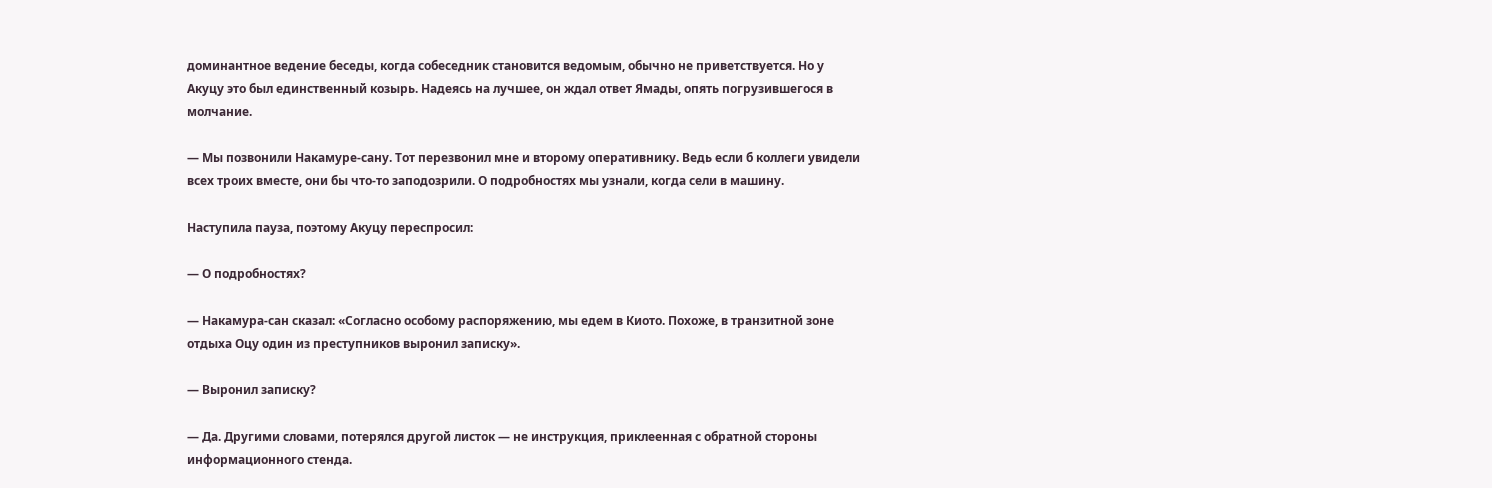доминантное ведение беседы, когда собеседник становится ведомым, обычно не приветствуется. Но у Акуцу это был единственный козырь. Надеясь на лучшее, он ждал ответ Ямады, опять погрузившегося в молчание.

— Мы позвонили Накамуре-сану. Тот перезвонил мне и второму оперативнику. Ведь если б коллеги увидели всех троих вместе, они бы что-то заподозрили. О подробностях мы узнали, когда сели в машину.

Наступила пауза, поэтому Акуцу переспросил:

— О подробностях?

— Накамура-сан сказал: «Согласно особому распоряжению, мы едем в Киото. Похоже, в транзитной зоне отдыха Оцу один из преступников выронил записку».

— Выронил записку?

— Да. Другими словами, потерялся другой листок — не инструкция, приклеенная с обратной стороны информационного стенда.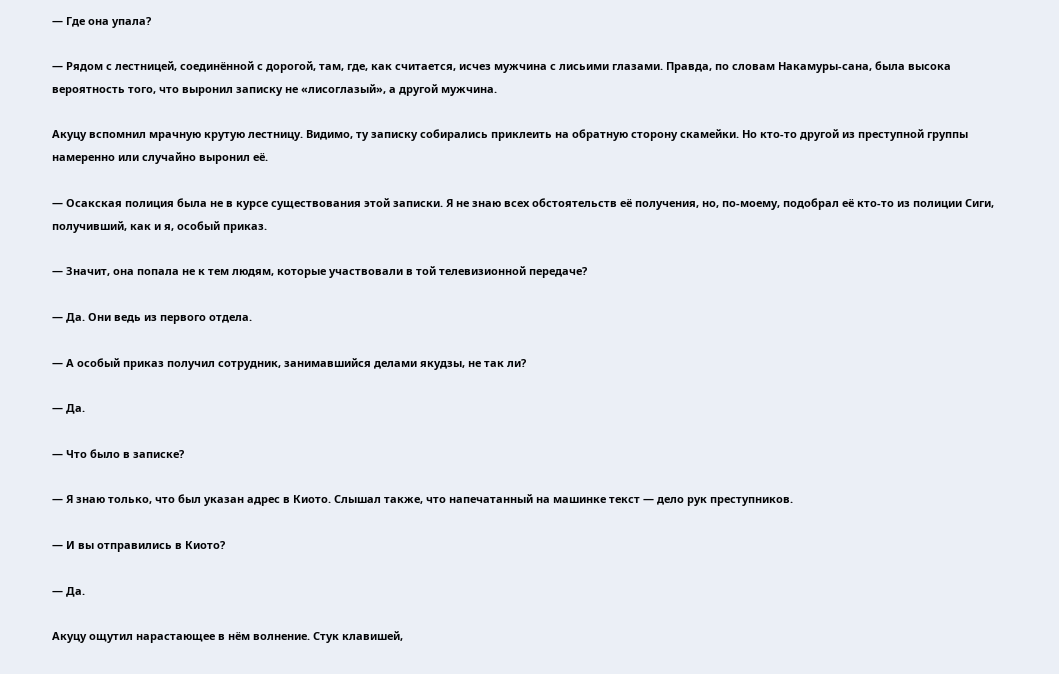— Где она упала?

— Рядом с лестницей, соединённой с дорогой, там, где, как считается, исчез мужчина с лисьими глазами. Правда, по словам Накамуры-сана, была высока вероятность того, что выронил записку не «лисоглазый», а другой мужчина.

Акуцу вспомнил мрачную крутую лестницу. Видимо, ту записку собирались приклеить на обратную сторону скамейки. Но кто-то другой из преступной группы намеренно или случайно выронил её.

— Осакская полиция была не в курсе существования этой записки. Я не знаю всех обстоятельств её получения, но, по-моему, подобрал её кто-то из полиции Сиги, получивший, как и я, особый приказ.

— Значит, она попала не к тем людям, которые участвовали в той телевизионной передаче?

— Да. Они ведь из первого отдела.

— А особый приказ получил сотрудник, занимавшийся делами якудзы, не так ли?

— Да.

— Что было в записке?

— Я знаю только, что был указан адрес в Киото. Слышал также, что напечатанный на машинке текст — дело рук преступников.

— И вы отправились в Киото?

— Да.

Акуцу ощутил нарастающее в нём волнение. Стук клавишей,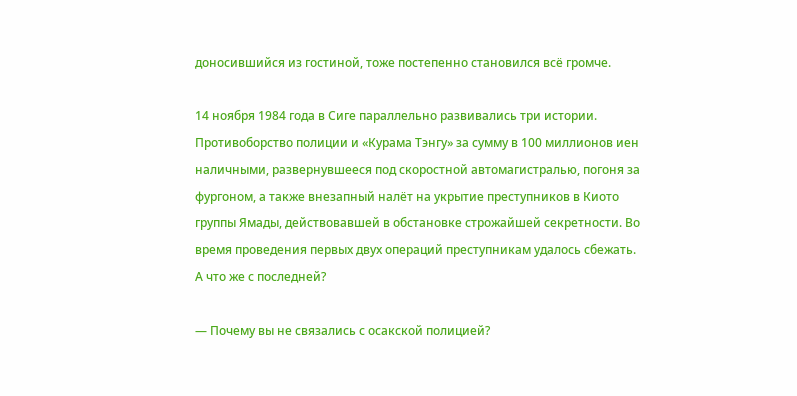доносившийся из гостиной, тоже постепенно становился всё громче.

14 ноября 1984 года в Сиге параллельно развивались три истории. Противоборство полиции и «Курама Тэнгу» за сумму в 100 миллионов иен наличными, развернувшееся под скоростной автомагистралью, погоня за фургоном, а также внезапный налёт на укрытие преступников в Киото группы Ямады, действовавшей в обстановке строжайшей секретности. Во время проведения первых двух операций преступникам удалось сбежать. А что же с последней?

— Почему вы не связались с осакской полицией?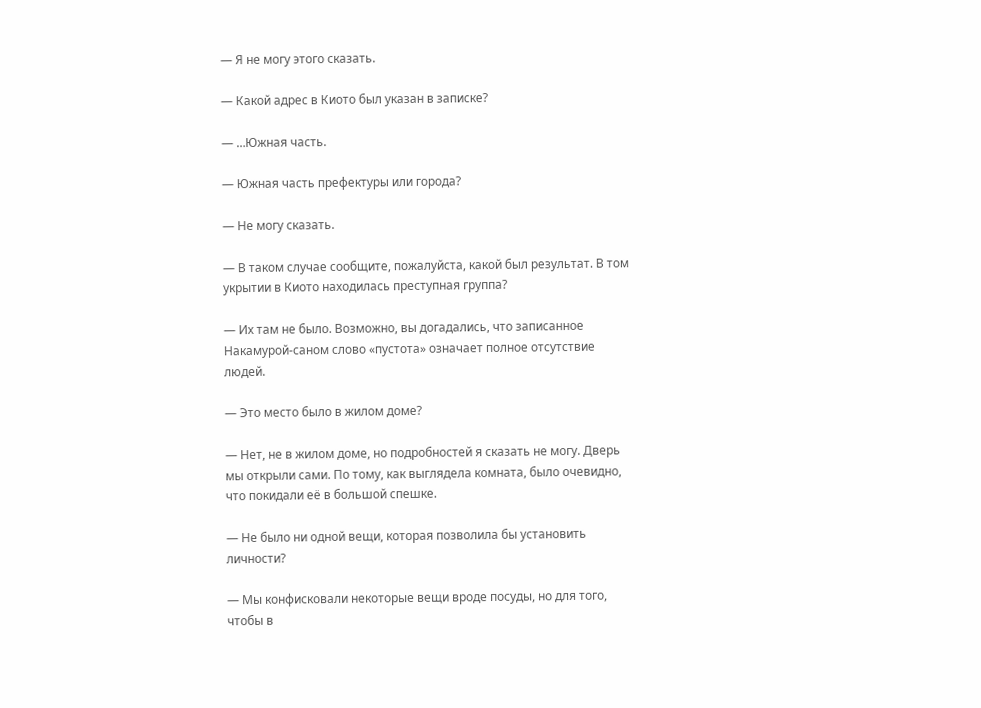— Я не могу этого сказать.

— Какой адрес в Киото был указан в записке?

— …Южная часть.

— Южная часть префектуры или города?

— Не могу сказать.

— В таком случае сообщите, пожалуйста, какой был результат. В том укрытии в Киото находилась преступная группа?

— Их там не было. Возможно, вы догадались, что записанное Накамурой-саном слово «пустота» означает полное отсутствие людей.

— Это место было в жилом доме?

— Нет, не в жилом доме, но подробностей я сказать не могу. Дверь мы открыли сами. По тому, как выглядела комната, было очевидно, что покидали её в большой спешке.

— Не было ни одной вещи, которая позволила бы установить личности?

— Мы конфисковали некоторые вещи вроде посуды, но для того, чтобы в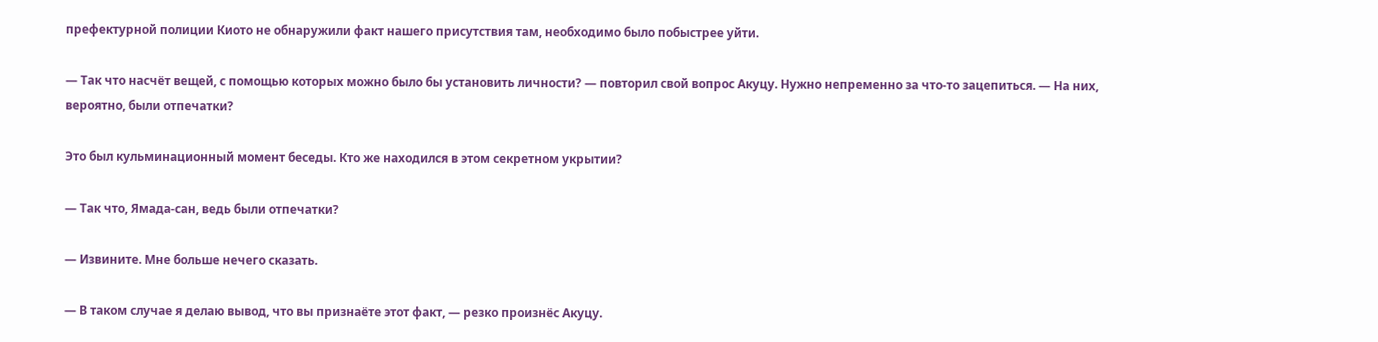префектурной полиции Киото не обнаружили факт нашего присутствия там, необходимо было побыстрее уйти.

— Так что насчёт вещей, с помощью которых можно было бы установить личности? — повторил свой вопрос Акуцу. Нужно непременно за что-то зацепиться. — На них, вероятно, были отпечатки?

Это был кульминационный момент беседы. Кто же находился в этом секретном укрытии?

— Так что, Ямада-сан, ведь были отпечатки?

— Извините. Мне больше нечего сказать.

— В таком случае я делаю вывод, что вы признаёте этот факт, — резко произнёс Акуцу.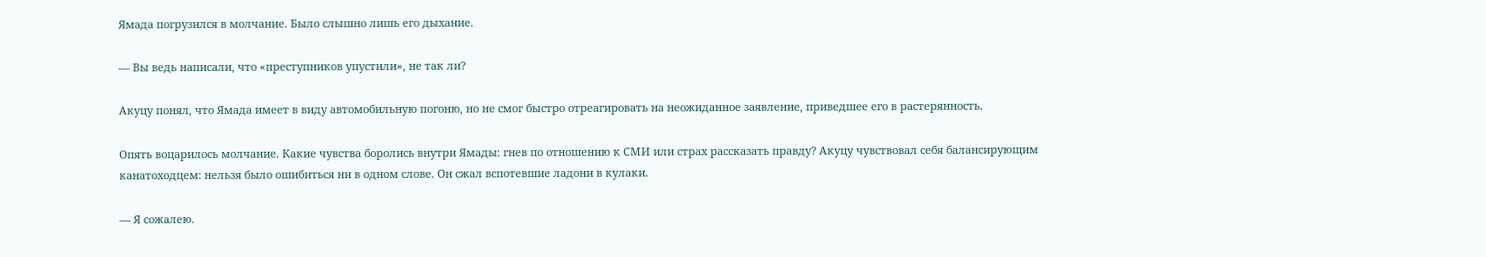Ямада погрузился в молчание. Было слышно лишь его дыхание.

— Вы ведь написали, что «преступников упустили», не так ли?

Акуцу понял, что Ямада имеет в виду автомобильную погоню, но не смог быстро отреагировать на неожиданное заявление, приведшее его в растерянность.

Опять воцарилось молчание. Какие чувства боролись внутри Ямады: гнев по отношению к СМИ или страх рассказать правду? Акуцу чувствовал себя балансирующим канатоходцем: нельзя было ошибиться ни в одном слове. Он сжал вспотевшие ладони в кулаки.

— Я сожалею.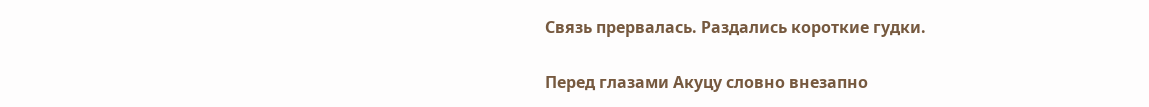Связь прервалась. Раздались короткие гудки.

Перед глазами Акуцу словно внезапно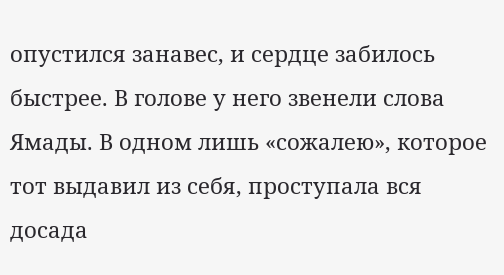опустился занавес, и сердце забилось быстрее. В голове у него звенели слова Ямады. В одном лишь «сожалею», которое тот выдавил из себя, проступала вся досада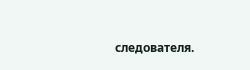следователя.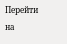Перейти на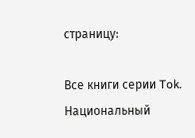страницу:

Все книги серии Tok. Национальный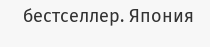бестселлер. Япония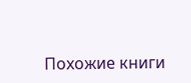Похожие книги